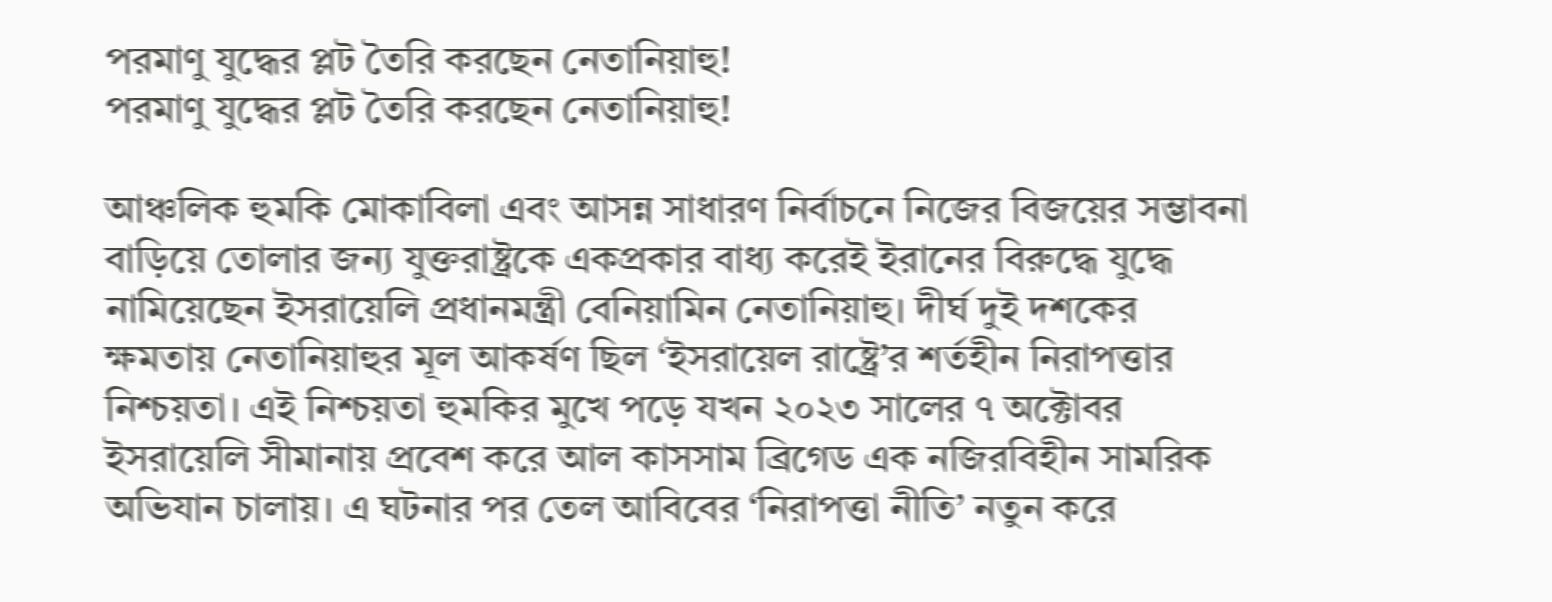পরমাণু যুদ্ধের প্লট তৈরি করছেন নেতানিয়াহু!
পরমাণু যুদ্ধের প্লট তৈরি করছেন নেতানিয়াহু!

আঞ্চলিক হুমকি মোকাবিলা এবং আসন্ন সাধারণ নির্বাচনে নিজের বিজয়ের সম্ভাবনা বাড়িয়ে তোলার জন্য যুক্তরাষ্ট্রকে একপ্রকার বাধ্য করেই ইরানের বিরুদ্ধে যুদ্ধে নামিয়েছেন ইসরায়েলি প্রধানমন্ত্রী বেনিয়ামিন নেতানিয়াহু। দীর্ঘ দুই দশকের ক্ষমতায় নেতানিয়াহুর মূল আকর্ষণ ছিল ‘ইসরায়েল রাষ্ট্রে’র শর্তহীন নিরাপত্তার নিশ্চয়তা। এই নিশ্চয়তা হুমকির মুখে পড়ে যখন ২০২৩ সালের ৭ অক্টোবর ইসরায়েলি সীমানায় প্রবেশ করে আল কাসসাম ব্রিগেড এক নজিরবিহীন সামরিক অভিযান চালায়। এ ঘটনার পর তেল আবিবের ‘নিরাপত্তা নীতি’ নতুন করে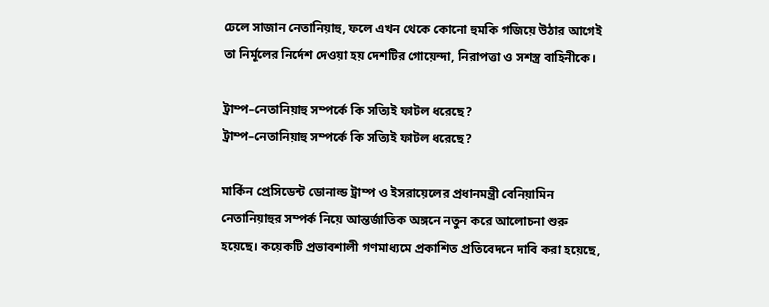ঢেলে সাজান নেতানিয়াহু, ফলে এখন থেকে কোনো হুমকি গজিয়ে উঠার আগেই তা নির্মূলের নির্দেশ দেওয়া হয় দেশটির গোয়েন্দা, নিরাপত্তা ও সশস্ত্র বাহিনীকে।

ট্রাম্প–নেতানিয়াহু সম্পর্কে কি সত্যিই ফাটল ধরেছে?
ট্রাম্প–নেতানিয়াহু সম্পর্কে কি সত্যিই ফাটল ধরেছে?

মার্কিন প্রেসিডেন্ট ডোনাল্ড ট্রাম্প ও ইসরায়েলের প্রধানমন্ত্রী বেনিয়ামিন নেতানিয়াহুর সম্পর্ক নিয়ে আন্তর্জাতিক অঙ্গনে নতুন করে আলোচনা শুরু হয়েছে। কয়েকটি প্রভাবশালী গণমাধ্যমে প্রকাশিত প্রতিবেদনে দাবি করা হয়েছে,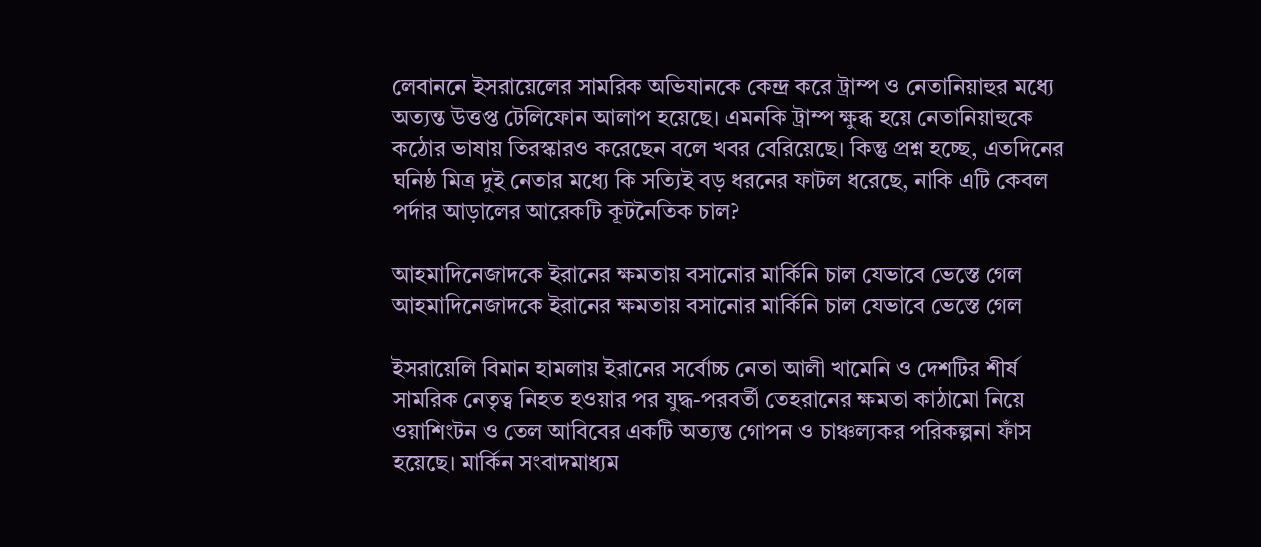লেবাননে ইসরায়েলের সামরিক অভিযানকে কেন্দ্র করে ট্রাম্প ও নেতানিয়াহুর মধ্যে অত্যন্ত উত্তপ্ত টেলিফোন আলাপ হয়েছে। এমনকি ট্রাম্প ক্ষুব্ধ হয়ে নেতানিয়াহুকে কঠোর ভাষায় তিরস্কারও করেছেন বলে খবর বেরিয়েছে। কিন্তু প্রশ্ন হচ্ছে, এতদিনের ঘনিষ্ঠ মিত্র দুই নেতার মধ্যে কি সত্যিই বড় ধরনের ফাটল ধরেছে, নাকি এটি কেবল পর্দার আড়ালের আরেকটি কূটনৈতিক চাল?

আহমাদিনেজাদকে ইরানের ক্ষমতায় বসানোর মার্কিনি চাল যেভাবে ভেস্তে গেল
আহমাদিনেজাদকে ইরানের ক্ষমতায় বসানোর মার্কিনি চাল যেভাবে ভেস্তে গেল

ইসরায়েলি বিমান হামলায় ইরানের সর্বোচ্চ নেতা আলী খামেনি ও দেশটির শীর্ষ সামরিক নেতৃত্ব নিহত হওয়ার পর যুদ্ধ-পরবর্তী তেহরানের ক্ষমতা কাঠামো নিয়ে ওয়াশিংটন ও তেল আবিবের একটি অত্যন্ত গোপন ও চাঞ্চল্যকর পরিকল্পনা ফাঁস হয়েছে। মার্কিন সংবাদমাধ্যম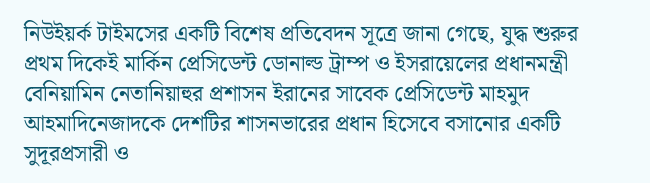নিউইয়র্ক টাইমসের একটি বিশেষ প্রতিবেদন সূত্রে জানা গেছে, যুদ্ধ শুরুর প্রথম দিকেই মার্কিন প্রেসিডেন্ট ডোনাল্ড ট্রাম্প ও ইসরায়েলের প্রধানমন্ত্রী বেনিয়ামিন নেতানিয়াহুর প্রশাসন ইরানের সাবেক প্রেসিডেন্ট মাহমুদ আহমাদিনেজাদকে দেশটির শাসনভারের প্রধান হিসেবে বসানোর একটি সুদূরপ্রসারী ও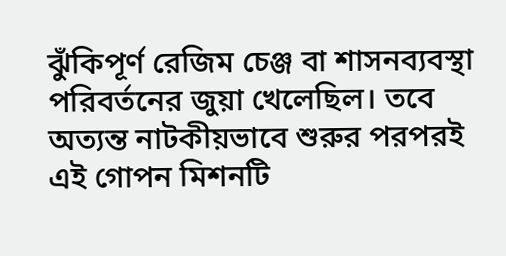ঝুঁকিপূর্ণ রেজিম চেঞ্জ বা শাসনব্যবস্থা পরিবর্তনের জুয়া খেলেছিল। তবে অত্যন্ত নাটকীয়ভাবে শুরুর পরপরই এই গোপন মিশনটি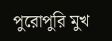পুরোপুরি মুখ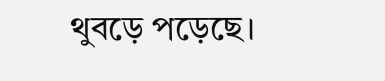থুবড়ে পড়েছে।